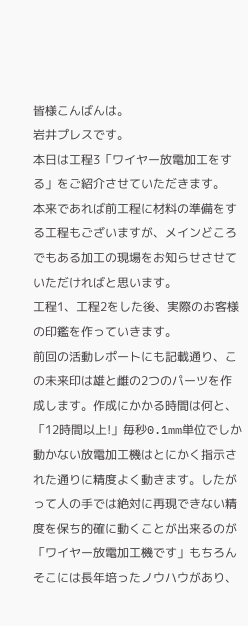皆様こんばんは。
岩井プレスです。
本日は工程3「ワイヤー放電加工をする」をご紹介させていただきます。
本来であれば前工程に材料の準備をする工程もございますが、メインどころでもある加工の現場をお知らせさせていただければと思います。
工程1、工程2をした後、実際のお客様の印鑑を作っていきます。
前回の活動レポートにも記載通り、この未来印は雄と雌の2つのパーツを作成します。作成にかかる時間は何と、「12時間以上!」毎秒0.1mm単位でしか動かない放電加工機はとにかく指示された通りに精度よく動きます。したがって人の手では絶対に再現できない精度を保ち的確に動くことが出来るのが「ワイヤー放電加工機です」もちろんそこには長年培ったノウハウがあり、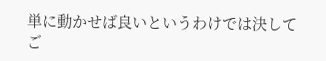単に動かせば良いというわけでは決してご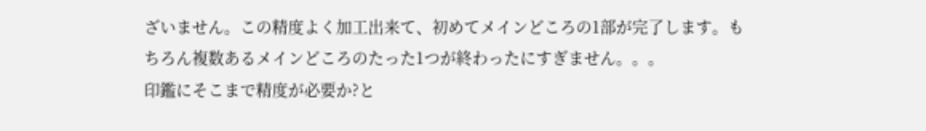ざいません。この精度よく加工出来て、初めてメインどころの1部が完了します。もちろん複数あるメインどころのたった1つが終わったにすぎません。。。
印鑑にそこまで精度が必要か?と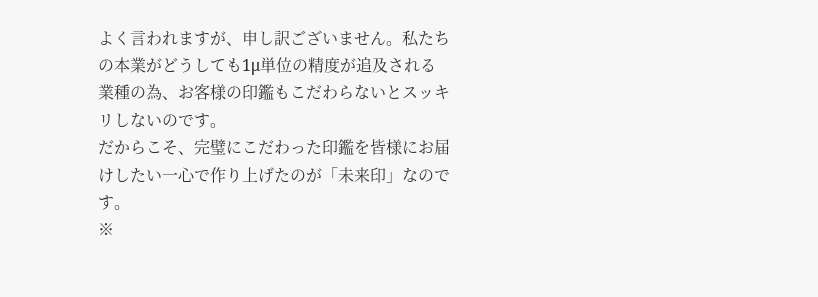よく言われますが、申し訳ございません。私たちの本業がどうしても1μ単位の精度が追及される業種の為、お客様の印鑑もこだわらないとスッキリしないのです。
だからこそ、完璧にこだわった印鑑を皆様にお届けしたい一心で作り上げたのが「未来印」なのです。
※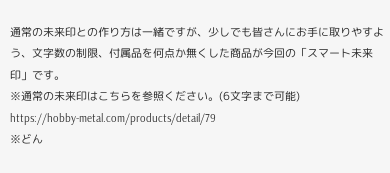通常の未来印との作り方は一緒ですが、少しでも皆さんにお手に取りやすよう、文字数の制限、付属品を何点か無くした商品が今回の「スマート未来印」です。
※通常の未来印はこちらを参照ください。(6文字まで可能)
https://hobby-metal.com/products/detail/79
※どん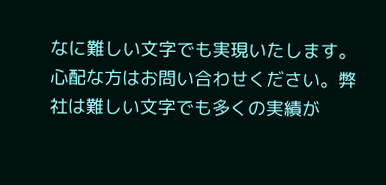なに難しい文字でも実現いたします。心配な方はお問い合わせください。弊社は難しい文字でも多くの実績が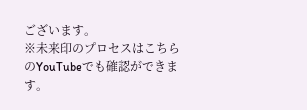ございます。
※未来印のプロセスはこちらのYouTubeでも確認ができます。